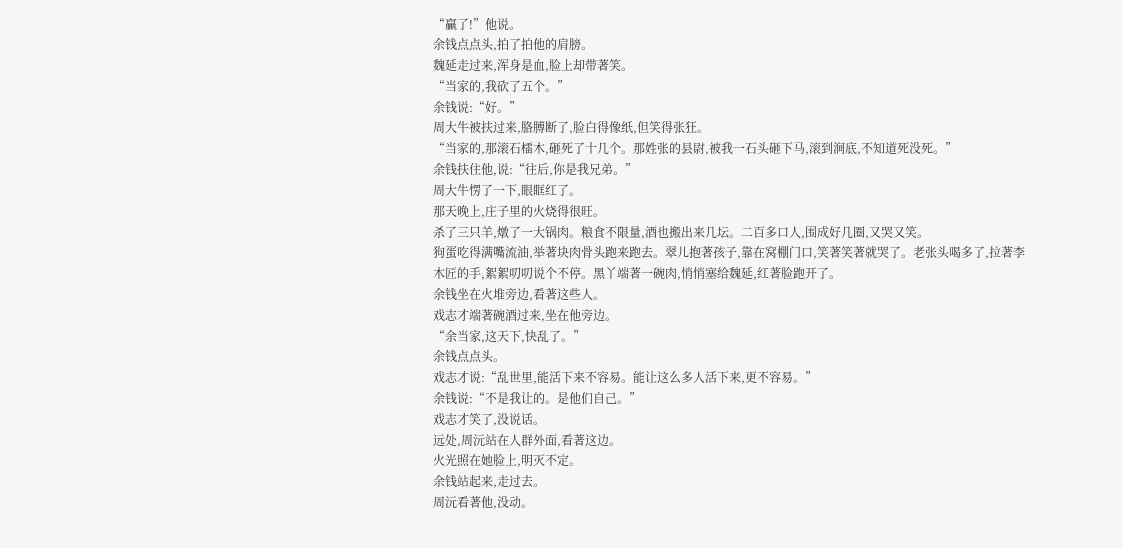“贏了!”他说。
余钱点点头,拍了拍他的肩膀。
魏延走过来,浑身是血,脸上却带著笑。
“当家的,我砍了五个。”
余钱说:“好。”
周大牛被扶过来,胳膊断了,脸白得像纸,但笑得张狂。
“当家的,那滚石檑木,砸死了十几个。那姓张的县尉,被我一石头砸下马,滚到涧底,不知道死没死。”
余钱扶住他,说:“往后,你是我兄弟。”
周大牛愣了一下,眼眶红了。
那天晚上,庄子里的火烧得很旺。
杀了三只羊,燉了一大锅肉。粮食不限量,酒也搬出来几坛。二百多口人,围成好几圈,又哭又笑。
狗蛋吃得满嘴流油,举著块肉骨头跑来跑去。翠儿抱著孩子,靠在窝棚门口,笑著笑著就哭了。老张头喝多了,拉著李木匠的手,絮絮叨叨说个不停。黑丫端著一碗肉,悄悄塞给魏延,红著脸跑开了。
余钱坐在火堆旁边,看著这些人。
戏志才端著碗酒过来,坐在他旁边。
“余当家,这天下,快乱了。”
余钱点点头。
戏志才说:“乱世里,能活下来不容易。能让这么多人活下来,更不容易。”
余钱说:“不是我让的。是他们自己。”
戏志才笑了,没说话。
远处,周沅站在人群外面,看著这边。
火光照在她脸上,明灭不定。
余钱站起来,走过去。
周沅看著他,没动。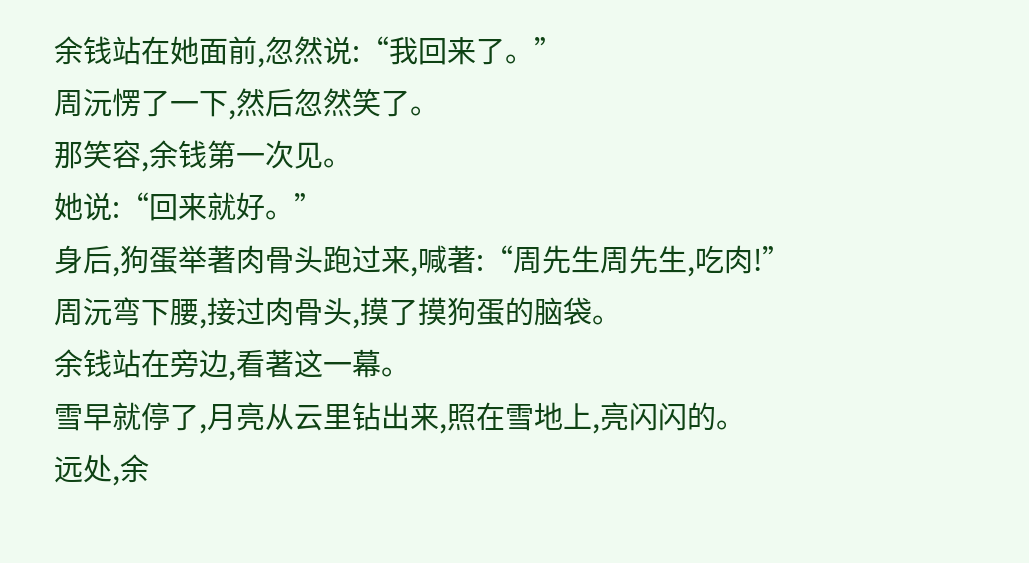余钱站在她面前,忽然说:“我回来了。”
周沅愣了一下,然后忽然笑了。
那笑容,余钱第一次见。
她说:“回来就好。”
身后,狗蛋举著肉骨头跑过来,喊著:“周先生周先生,吃肉!”
周沅弯下腰,接过肉骨头,摸了摸狗蛋的脑袋。
余钱站在旁边,看著这一幕。
雪早就停了,月亮从云里钻出来,照在雪地上,亮闪闪的。
远处,余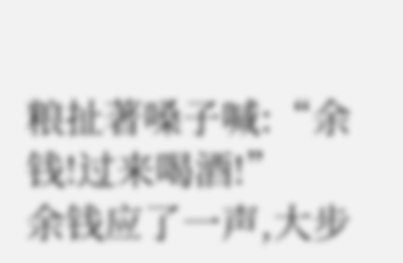粮扯著嗓子喊:“余钱!过来喝酒!”
余钱应了一声,大步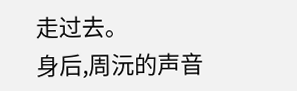走过去。
身后,周沅的声音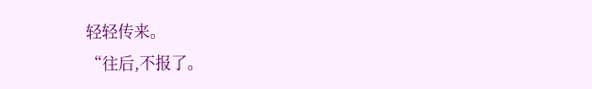轻轻传来。
“往后,不报了。